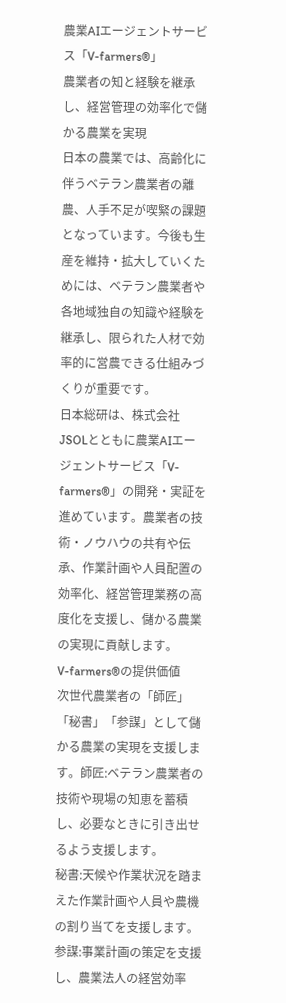農業AIエージェントサービス「V-farmers®」
農業者の知と経験を継承し、経営管理の効率化で儲かる農業を実現
日本の農業では、高齢化に伴うベテラン農業者の離農、人手不足が喫緊の課題となっています。今後も生産を維持・拡大していくためには、ベテラン農業者や各地域独自の知識や経験を継承し、限られた人材で効率的に営農できる仕組みづくりが重要です。
日本総研は、株式会社JSOLとともに農業AIエージェントサービス「V-farmers®」の開発・実証を進めています。農業者の技術・ノウハウの共有や伝承、作業計画や人員配置の効率化、経営管理業務の高度化を支援し、儲かる農業の実現に貢献します。
V-farmers®の提供価値
次世代農業者の「師匠」「秘書」「参謀」として儲かる農業の実現を支援します。師匠:ベテラン農業者の技術や現場の知恵を蓄積し、必要なときに引き出せるよう支援します。
秘書:天候や作業状況を踏まえた作業計画や人員や農機の割り当てを支援します。
参謀:事業計画の策定を支援し、農業法人の経営効率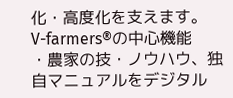化・高度化を支えます。
V-farmers®の中心機能
・農家の技・ノウハウ、独自マニュアルをデジタル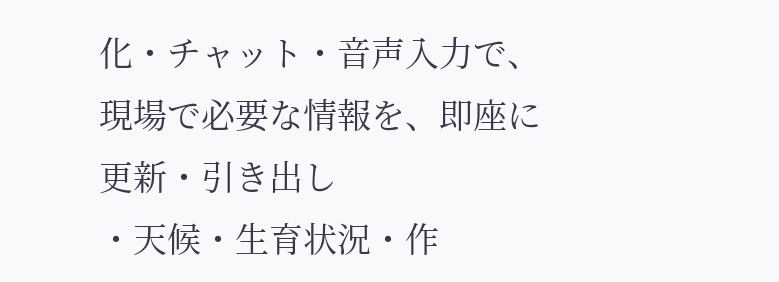化・チャット・音声入力で、現場で必要な情報を、即座に更新・引き出し
・天候・生育状況・作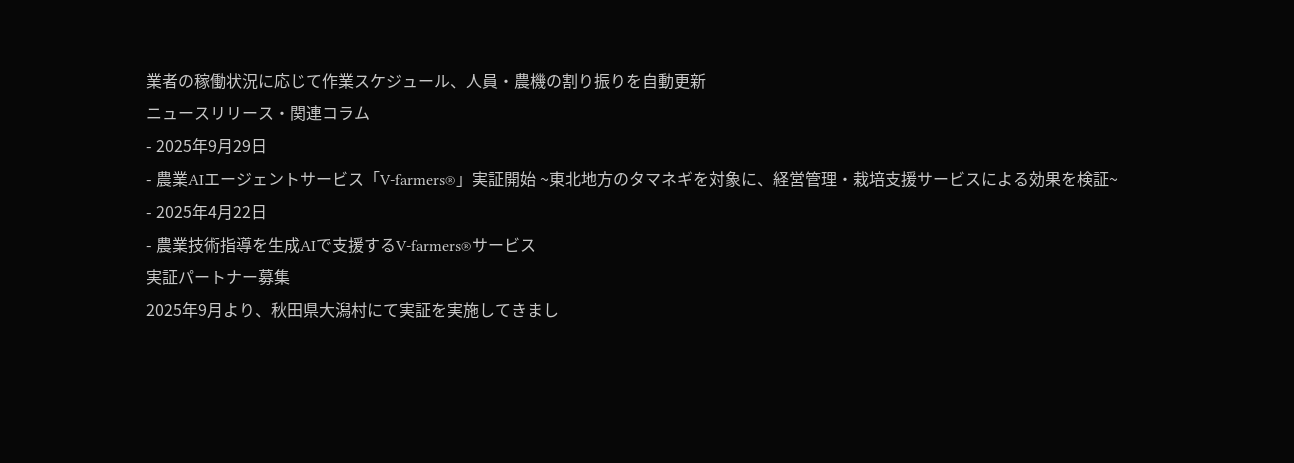業者の稼働状況に応じて作業スケジュール、人員・農機の割り振りを自動更新
ニュースリリース・関連コラム
- 2025年9月29日
- 農業AIエージェントサービス「V-farmers®」実証開始 ~東北地方のタマネギを対象に、経営管理・栽培支援サービスによる効果を検証~
- 2025年4月22日
- 農業技術指導を生成AIで支援するV-farmers®サービス
実証パートナー募集
2025年9月より、秋田県大潟村にて実証を実施してきまし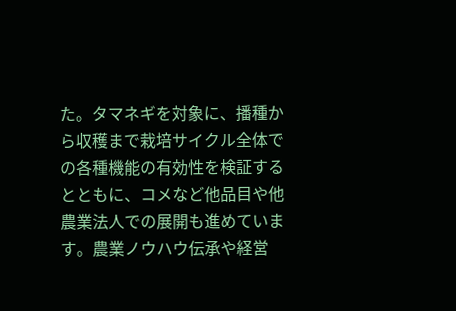た。タマネギを対象に、播種から収穫まで栽培サイクル全体での各種機能の有効性を検証するとともに、コメなど他品目や他農業法人での展開も進めています。農業ノウハウ伝承や経営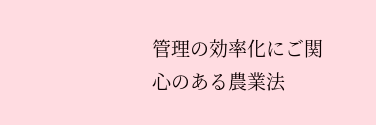管理の効率化にご関心のある農業法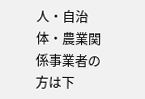人・自治体・農業関係事業者の方は下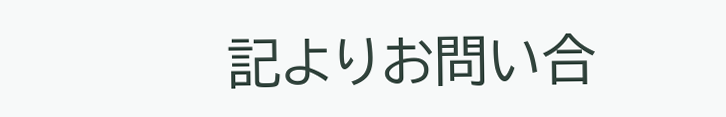記よりお問い合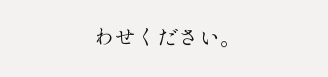わせください。